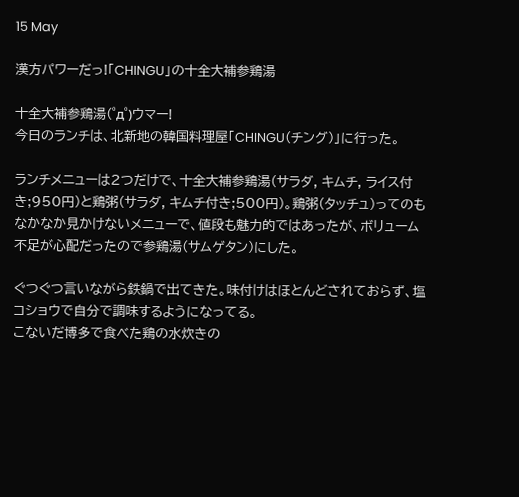15 May

漢方パワーだっ!「CHINGU」の十全大補参鶏湯

十全大補参鶏湯(゜д゜)ウマー!
今日のランチは、北新地の韓国料理屋「CHINGU(チング)」に行った。

ランチメニューは2つだけで、十全大補参鶏湯(サラダ, キムチ, ライス付き;950円)と鶏粥(サラダ, キムチ付き;500円)。鶏粥(タッチュ)ってのもなかなか見かけないメニューで、値段も魅力的ではあったが、ボリューム不足が心配だったので参鶏湯(サムゲタン)にした。

ぐつぐつ言いながら鉄鍋で出てきた。味付けはほとんどされておらず、塩コショウで自分で調味するようになってる。
こないだ博多で食べた鶏の水炊きの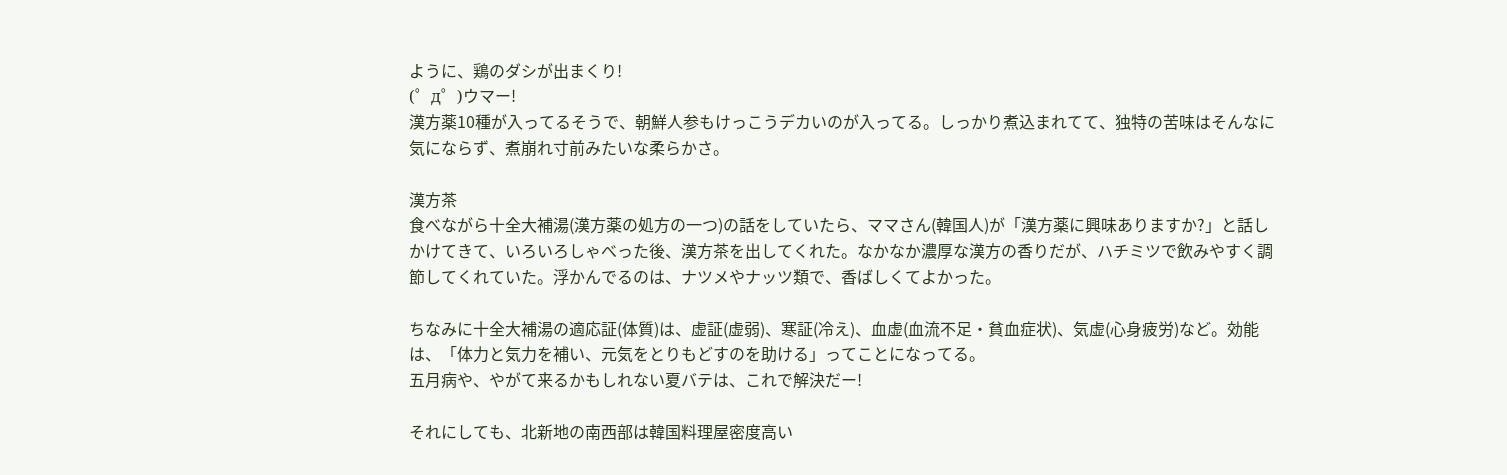ように、鶏のダシが出まくり!
(゜д゜)ウマー!
漢方薬10種が入ってるそうで、朝鮮人参もけっこうデカいのが入ってる。しっかり煮込まれてて、独特の苦味はそんなに気にならず、煮崩れ寸前みたいな柔らかさ。

漢方茶
食べながら十全大補湯(漢方薬の処方の一つ)の話をしていたら、ママさん(韓国人)が「漢方薬に興味ありますか?」と話しかけてきて、いろいろしゃべった後、漢方茶を出してくれた。なかなか濃厚な漢方の香りだが、ハチミツで飲みやすく調節してくれていた。浮かんでるのは、ナツメやナッツ類で、香ばしくてよかった。

ちなみに十全大補湯の適応証(体質)は、虚証(虚弱)、寒証(冷え)、血虚(血流不足・貧血症状)、気虚(心身疲労)など。効能は、「体力と気力を補い、元気をとりもどすのを助ける」ってことになってる。
五月病や、やがて来るかもしれない夏バテは、これで解決だー!

それにしても、北新地の南西部は韓国料理屋密度高い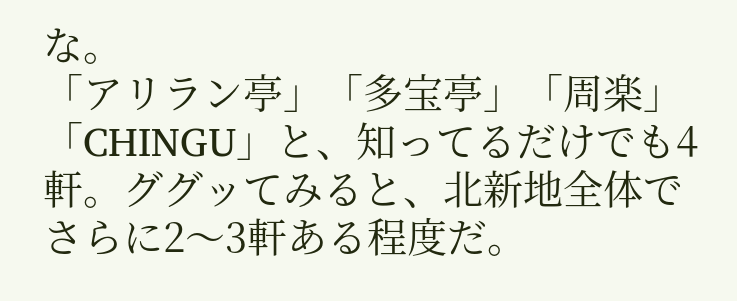な。
「アリラン亭」「多宝亭」「周楽」「CHINGU」と、知ってるだけでも4軒。ググッてみると、北新地全体でさらに2〜3軒ある程度だ。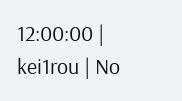12:00:00 | kei1rou | No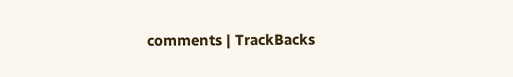comments | TrackBacks